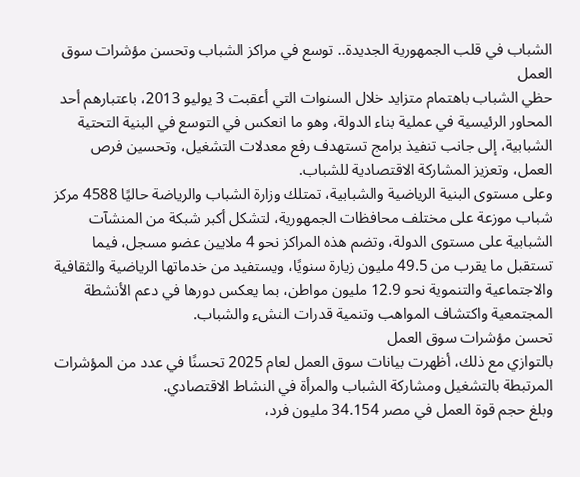الشباب في قلب الجمهورية الجديدة.. توسع في مراكز الشباب وتحسن مؤشرات سوق العمل
حظي الشباب باهتمام متزايد خلال السنوات التي أعقبت 3 يوليو 2013، باعتبارهم أحد المحاور الرئيسية في عملية بناء الدولة، وهو ما انعكس في التوسع في البنية التحتية الشبابية، إلى جانب تنفيذ برامج تستهدف رفع معدلات التشغيل، وتحسين فرص العمل، وتعزيز المشاركة الاقتصادية للشباب.
وعلى مستوى البنية الرياضية والشبابية، تمتلك وزارة الشباب والرياضة حاليًا 4588 مركز شباب موزعة على مختلف محافظات الجمهورية، لتشكل أكبر شبكة من المنشآت الشبابية على مستوى الدولة، وتضم هذه المراكز نحو 4 ملايين عضو مسجل، فيما تستقبل ما يقرب من 49.5 مليون زيارة سنويًا، ويستفيد من خدماتها الرياضية والثقافية والاجتماعية والتنموية نحو 12.9 مليون مواطن، بما يعكس دورها في دعم الأنشطة المجتمعية واكتشاف المواهب وتنمية قدرات النشء والشباب.
تحسن مؤشرات سوق العمل
بالتوازي مع ذلك، أظهرت بيانات سوق العمل لعام 2025 تحسنًا في عدد من المؤشرات المرتبطة بالتشغيل ومشاركة الشباب والمرأة في النشاط الاقتصادي.
وبلغ حجم قوة العمل في مصر 34.154 مليون فرد،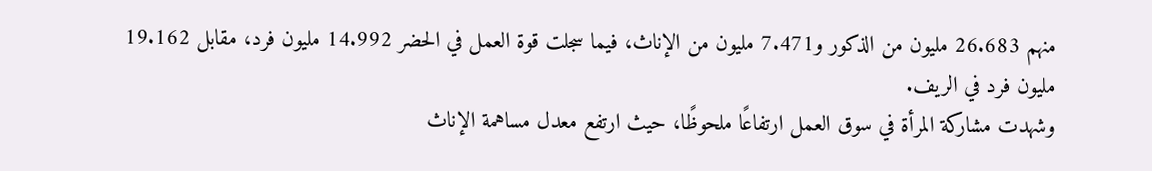منهم 26.683 مليون من الذكور و7.471 مليون من الإناث، فيما سجلت قوة العمل في الحضر 14.992 مليون فرد، مقابل 19.162 مليون فرد في الريف.
وشهدت مشاركة المرأة في سوق العمل ارتفاعًا ملحوظًا، حيث ارتفع معدل مساهمة الإناث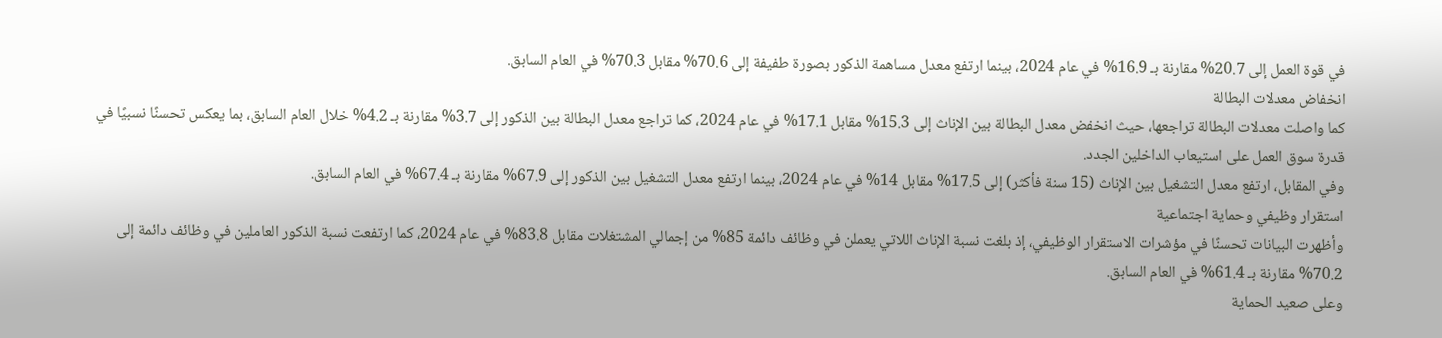في قوة العمل إلى 20.7% مقارنة بـ 16.9% في عام 2024، بينما ارتفع معدل مساهمة الذكور بصورة طفيفة إلى 70.6% مقابل 70.3% في العام السابق.
انخفاض معدلات البطالة
كما واصلت معدلات البطالة تراجعها، حيث انخفض معدل البطالة بين الإناث إلى 15.3% مقابل 17.1% في عام 2024، كما تراجع معدل البطالة بين الذكور إلى 3.7% مقارنة بـ 4.2% خلال العام السابق، بما يعكس تحسنًا نسبيًا في قدرة سوق العمل على استيعاب الداخلين الجدد.
وفي المقابل، ارتفع معدل التشغيل بين الإناث (15 سنة فأكثر) إلى 17.5% مقابل 14% في عام 2024، بينما ارتفع معدل التشغيل بين الذكور إلى 67.9% مقارنة بـ 67.4% في العام السابق.
استقرار وظيفي وحماية اجتماعية
وأظهرت البيانات تحسنًا في مؤشرات الاستقرار الوظيفي، إذ بلغت نسبة الإناث اللاتي يعملن في وظائف دائمة 85% من إجمالي المشتغلات مقابل 83.8% في عام 2024، كما ارتفعت نسبة الذكور العاملين في وظائف دائمة إلى 70.2% مقارنة بـ 61.4% في العام السابق.
وعلى صعيد الحماية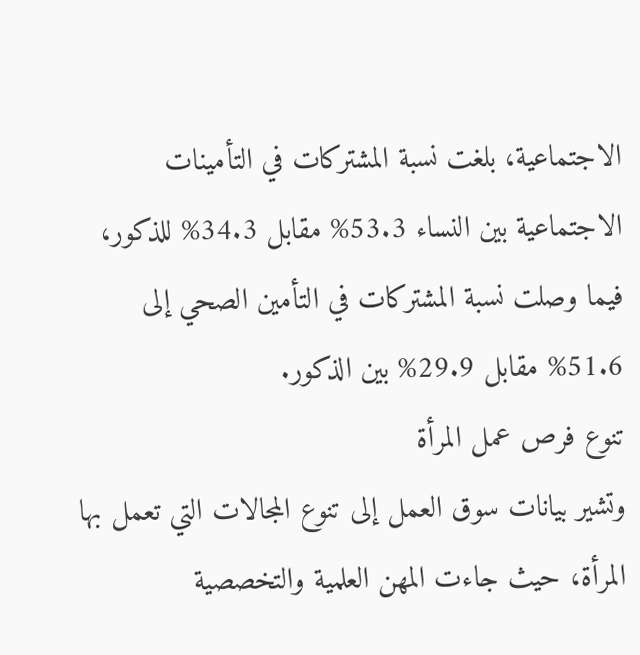الاجتماعية، بلغت نسبة المشتركات في التأمينات الاجتماعية بين النساء 53.3% مقابل 34.3% للذكور، فيما وصلت نسبة المشتركات في التأمين الصحي إلى 51.6% مقابل 29.9% بين الذكور.
تنوع فرص عمل المرأة
وتشير بيانات سوق العمل إلى تنوع المجالات التي تعمل بها المرأة، حيث جاءت المهن العلمية والتخصصية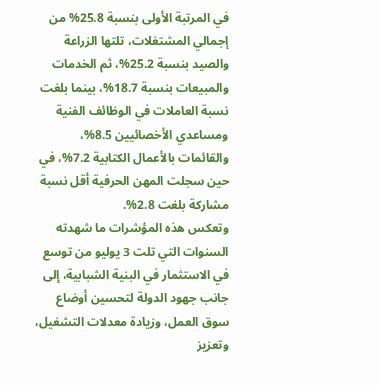في المرتبة الأولى بنسبة 25.8% من إجمالي المشتغلات، تلتها الزراعة والصيد بنسبة 25.2%، ثم الخدمات والمبيعات بنسبة 18.7%، بينما بلغت نسبة العاملات في الوظائف الفنية ومساعدي الأخصائيين 8.5%، والقائمات بالأعمال الكتابية 7.2%، في حين سجلت المهن الحرفية أقل نسبة مشاركة بلغت 2.8%.
وتعكس هذه المؤشرات ما شهدته السنوات التي تلت 3 يوليو من توسع في الاستثمار في البنية الشبابية، إلى جانب جهود الدولة لتحسين أوضاع سوق العمل، وزيادة معدلات التشغيل، وتعزيز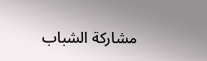مشاركة الشباب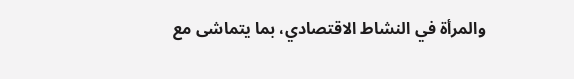والمرأة في النشاط الاقتصادي، بما يتماشى مع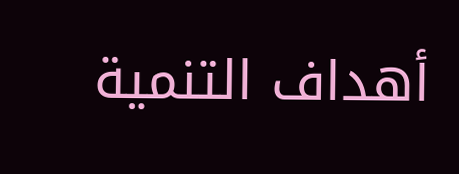أهداف التنمية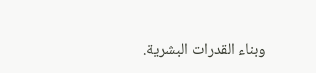وبناء القدرات البشرية.